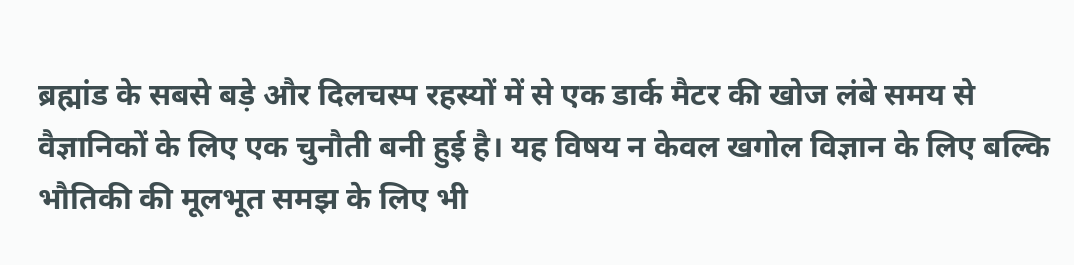ब्रह्मांड के सबसे बड़े और दिलचस्प रहस्यों में से एक डार्क मैटर की खोज लंबे समय से वैज्ञानिकों के लिए एक चुनौती बनी हुई है। यह विषय न केवल खगोल विज्ञान के लिए बल्कि भौतिकी की मूलभूत समझ के लिए भी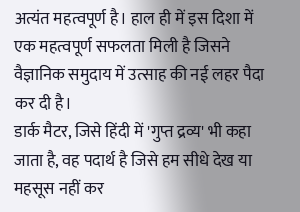अत्यंत महत्वपूर्ण है। हाल ही में इस दिशा में एक महत्वपूर्ण सफलता मिली है जिसने वैज्ञानिक समुदाय में उत्साह की नई लहर पैदा कर दी है।
डार्क मैटर, जिसे हिंदी में 'गुप्त द्रव्य' भी कहा जाता है, वह पदार्थ है जिसे हम सीधे देख या महसूस नहीं कर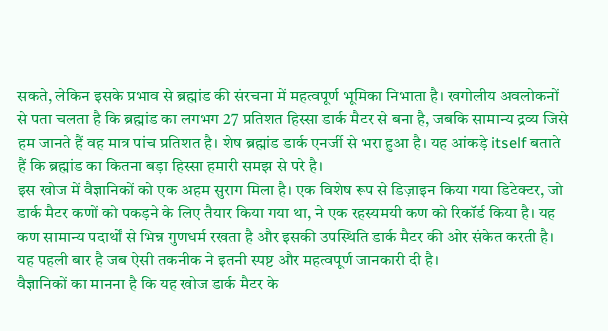सकते, लेकिन इसके प्रभाव से ब्रह्मांड की संरचना में महत्वपूर्ण भूमिका निभाता है। खगोलीय अवलोकनों से पता चलता है कि ब्रह्मांड का लगभग 27 प्रतिशत हिस्सा डार्क मैटर से बना है, जबकि सामान्य द्रव्य जिसे हम जानते हैं वह मात्र पांच प्रतिशत है। शेष ब्रह्मांड डार्क एनर्जी से भरा हुआ है। यह आंकड़े itself बताते हैं कि ब्रह्मांड का कितना बड़ा हिस्सा हमारी समझ से परे है।
इस खोज में वैज्ञानिकों को एक अहम सुराग मिला है। एक विशेष रूप से डिज़ाइन किया गया डिटेक्टर, जो डार्क मैटर कणों को पकड़ने के लिए तैयार किया गया था, ने एक रहस्यमयी कण को रिकॉर्ड किया है। यह कण सामान्य पदार्थों से भिन्न गुणधर्म रखता है और इसकी उपस्थिति डार्क मैटर की ओर संकेत करती है। यह पहली बार है जब ऐसी तकनीक ने इतनी स्पष्ट और महत्वपूर्ण जानकारी दी है।
वैज्ञानिकों का मानना है कि यह खोज डार्क मैटर के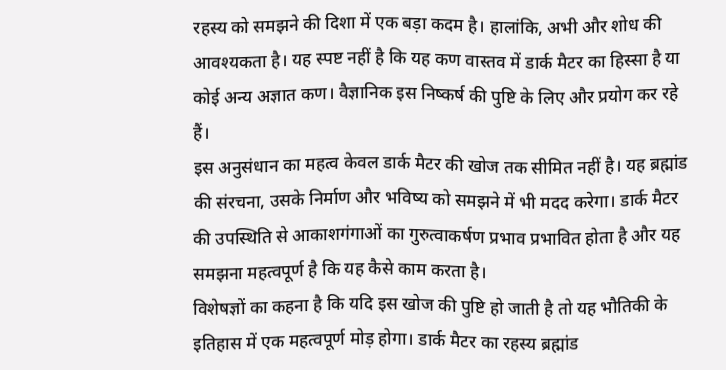रहस्य को समझने की दिशा में एक बड़ा कदम है। हालांकि, अभी और शोध की आवश्यकता है। यह स्पष्ट नहीं है कि यह कण वास्तव में डार्क मैटर का हिस्सा है या कोई अन्य अज्ञात कण। वैज्ञानिक इस निष्कर्ष की पुष्टि के लिए और प्रयोग कर रहे हैं।
इस अनुसंधान का महत्व केवल डार्क मैटर की खोज तक सीमित नहीं है। यह ब्रह्मांड की संरचना, उसके निर्माण और भविष्य को समझने में भी मदद करेगा। डार्क मैटर की उपस्थिति से आकाशगंगाओं का गुरुत्वाकर्षण प्रभाव प्रभावित होता है और यह समझना महत्वपूर्ण है कि यह कैसे काम करता है।
विशेषज्ञों का कहना है कि यदि इस खोज की पुष्टि हो जाती है तो यह भौतिकी के इतिहास में एक महत्वपूर्ण मोड़ होगा। डार्क मैटर का रहस्य ब्रह्मांड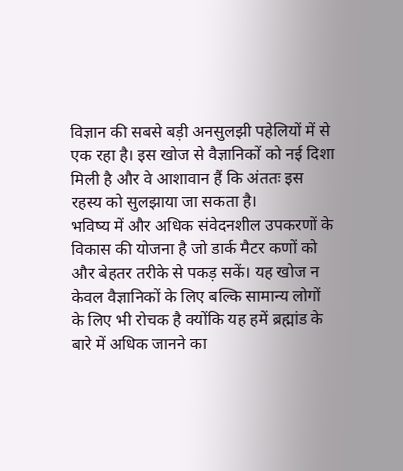विज्ञान की सबसे बड़ी अनसुलझी पहेलियों में से एक रहा है। इस खोज से वैज्ञानिकों को नई दिशा मिली है और वे आशावान हैं कि अंततः इस रहस्य को सुलझाया जा सकता है।
भविष्य में और अधिक संवेदनशील उपकरणों के विकास की योजना है जो डार्क मैटर कणों को और बेहतर तरीके से पकड़ सकें। यह खोज न केवल वैज्ञानिकों के लिए बल्कि सामान्य लोगों के लिए भी रोचक है क्योंकि यह हमें ब्रह्मांड के बारे में अधिक जानने का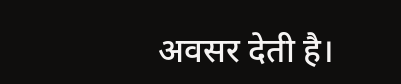अवसर देती है।